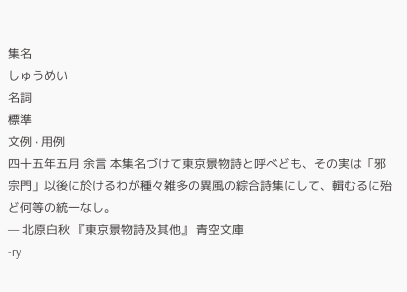集名
しゅうめい
名詞
標準
文例 · 用例
四十五年五月 余言 本集名づけて東京景物詩と呼べども、その実は「邪宗門」以後に於けるわが種々雑多の異風の綜合詩集にして、輯むるに殆ど何等の統一なし。
— 北原白秋 『東京景物詩及其他』 青空文庫
-ry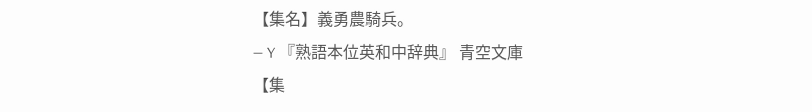【集名】義勇農騎兵。
— Y 『熟語本位英和中辞典』 青空文庫
【集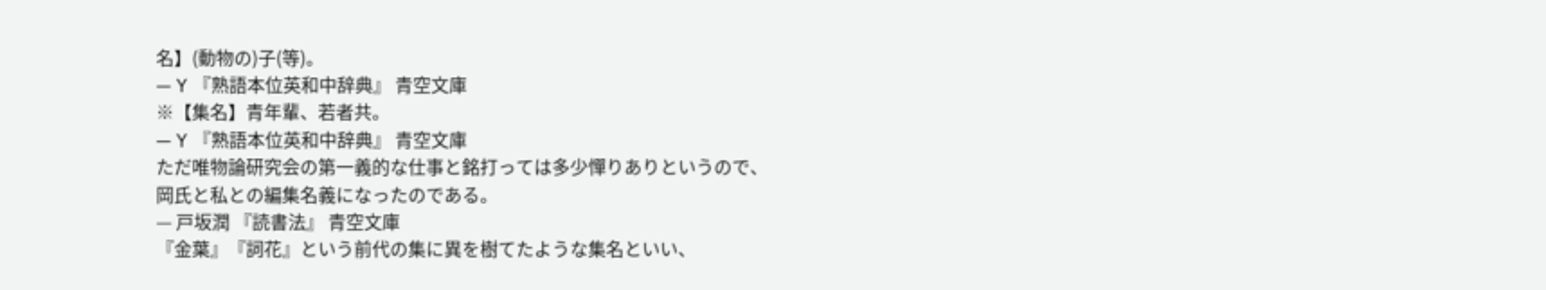名】(動物の)子(等)。
— Y 『熟語本位英和中辞典』 青空文庫
※【集名】青年輩、若者共。
— Y 『熟語本位英和中辞典』 青空文庫
ただ唯物論研究会の第一義的な仕事と銘打っては多少憚りありというので、岡氏と私との編集名義になったのである。
— 戸坂潤 『読書法』 青空文庫
『金葉』『詞花』という前代の集に異を樹てたような集名といい、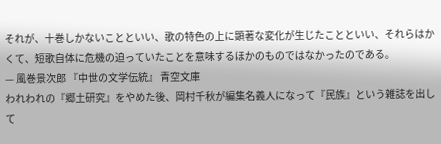それが、十巻しかないことといい、歌の特色の上に顕著な変化が生じたことといい、それらはかくて、短歌自体に危機の迫っていたことを意味するほかのものではなかったのである。
— 風巻景次郎 『中世の文学伝統』 青空文庫
われわれの『郷土研究』をやめた後、岡村千秋が編集名義人になって『民族』という雑誌を出して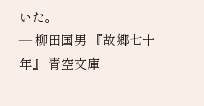いた。
— 柳田国男 『故郷七十年』 青空文庫